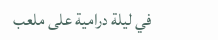في ليلة درامية على ملعب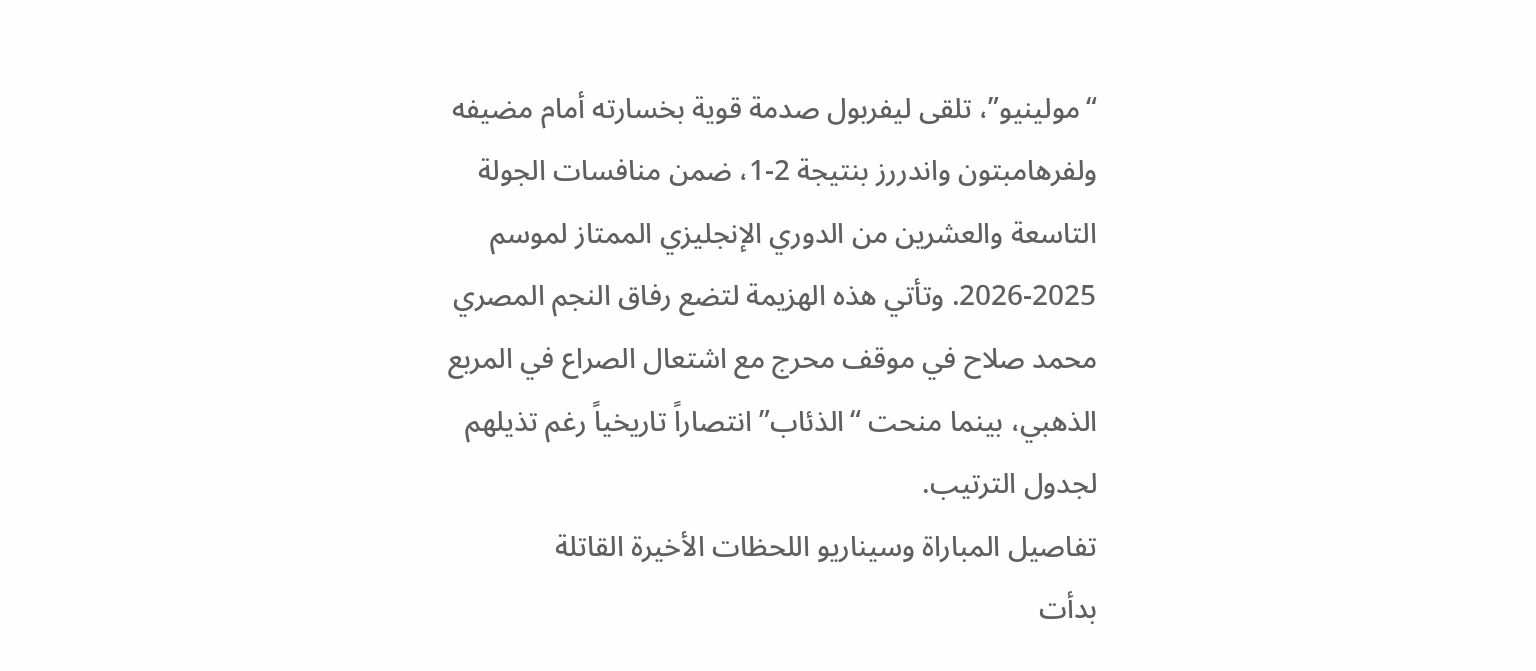“مولينيو”، تلقى ليفربول صدمة قوية بخسارته أمام مضيفه ولفرهامبتون واندررز بنتيجة 2-1، ضمن منافسات الجولة التاسعة والعشرين من الدوري الإنجليزي الممتاز لموسم 2025-2026. وتأتي هذه الهزيمة لتضع رفاق النجم المصري محمد صلاح في موقف محرج مع اشتعال الصراع في المربع الذهبي، بينما منحت “الذئاب” انتصاراً تاريخياً رغم تذيلهم لجدول الترتيب.
تفاصيل المباراة وسيناريو اللحظات الأخيرة القاتلة
بدأت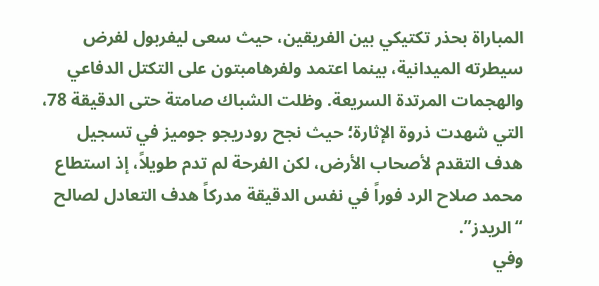المباراة بحذر تكتيكي بين الفريقين، حيث سعى ليفربول لفرض سيطرته الميدانية، بينما اعتمد ولفرهامبتون على التكتل الدفاعي والهجمات المرتدة السريعة. وظلت الشباك صامتة حتى الدقيقة 78، التي شهدت ذروة الإثارة؛ حيث نجح رودريجو جوميز في تسجيل هدف التقدم لأصحاب الأرض، لكن الفرحة لم تدم طويلاً، إذ استطاع محمد صلاح الرد فوراً في نفس الدقيقة مدركاً هدف التعادل لصالح “الريدز”.
وفي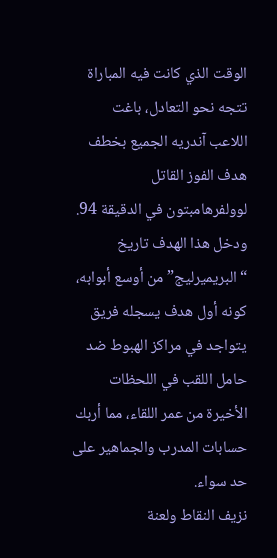الوقت الذي كانت فيه المباراة تتجه نحو التعادل، باغت اللاعب آندريه الجميع بخطف هدف الفوز القاتل لوولفرهامبتون في الدقيقة 94. ودخل هذا الهدف تاريخ “البريميرليج” من أوسع أبوابه، كونه أول هدف يسجله فريق يتواجد في مراكز الهبوط ضد حامل اللقب في اللحظات الأخيرة من عمر اللقاء، مما أربك حسابات المدرب والجماهير على حد سواء.
نزيف النقاط ولعنة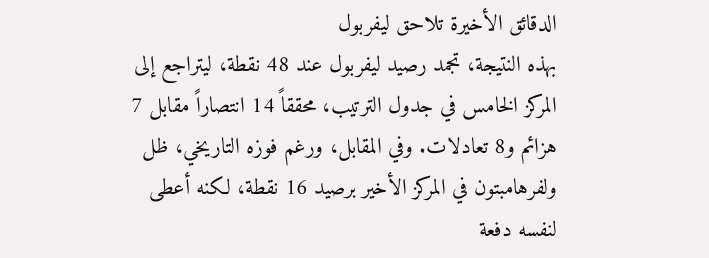الدقائق الأخيرة تلاحق ليفربول
بهذه النتيجة، تجمد رصيد ليفربول عند 48 نقطة، ليتراجع إلى المركز الخامس في جدول الترتيب، محققاً 14 انتصاراً مقابل 7 هزائم و8 تعادلات. وفي المقابل، ورغم فوزه التاريخي، ظل ولفرهامبتون في المركز الأخير برصيد 16 نقطة، لكنه أعطى لنفسه دفعة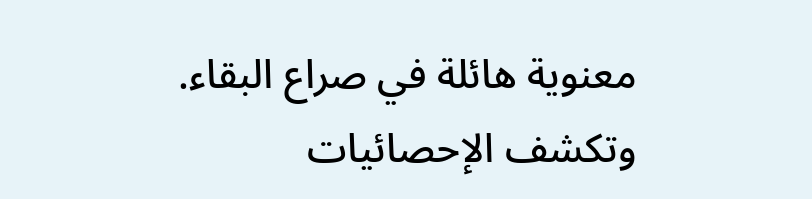معنوية هائلة في صراع البقاء.
وتكشف الإحصائيات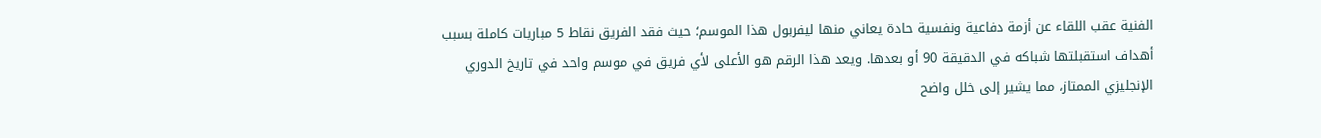الفنية عقب اللقاء عن أزمة دفاعية ونفسية حادة يعاني منها ليفربول هذا الموسم؛ حيث فقد الفريق نقاط 5 مباريات كاملة بسبب أهداف استقبلتها شباكه في الدقيقة 90 أو بعدها. ويعد هذا الرقم هو الأعلى لأي فريق في موسم واحد في تاريخ الدوري الإنجليزي الممتاز، مما يشير إلى خلل واضح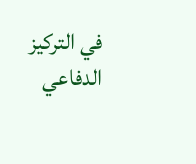في التركيز الدفاعي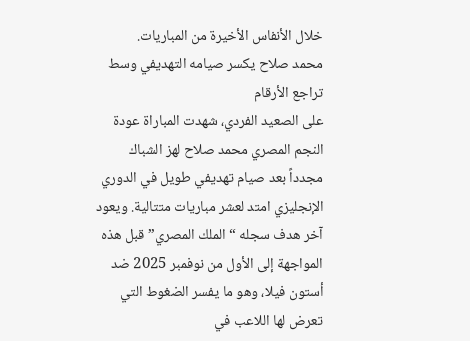خلال الأنفاس الأخيرة من المباريات.
محمد صلاح يكسر صيامه التهديفي وسط تراجع الأرقام
على الصعيد الفردي، شهدت المباراة عودة النجم المصري محمد صلاح لهز الشباك مجدداً بعد صيام تهديفي طويل في الدوري الإنجليزي امتد لعشر مباريات متتالية. ويعود آخر هدف سجله “الملك المصري” قبل هذه المواجهة إلى الأول من نوفمبر 2025 ضد أستون فيلا، وهو ما يفسر الضغوط التي تعرض لها اللاعب في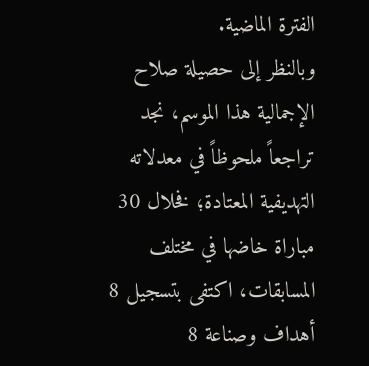الفترة الماضية.
وبالنظر إلى حصيلة صلاح الإجمالية هذا الموسم، نجد تراجعاً ملحوظاً في معدلاته التهديفية المعتادة؛ فخلال 30 مباراة خاضها في مختلف المسابقات، اكتفى بتسجيل 8 أهداف وصناعة 8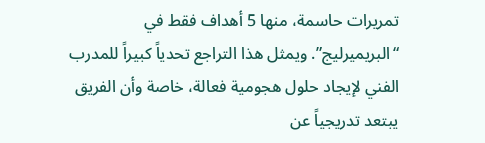تمريرات حاسمة، منها 5 أهداف فقط في “البريميرليج”. ويمثل هذا التراجع تحدياً كبيراً للمدرب الفني لإيجاد حلول هجومية فعالة، خاصة وأن الفريق يبتعد تدريجياً عن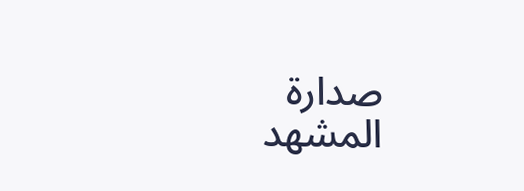صدارة المشهد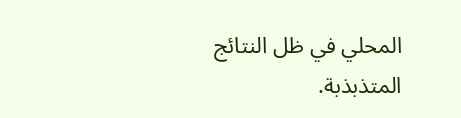المحلي في ظل النتائج المتذبذبة.